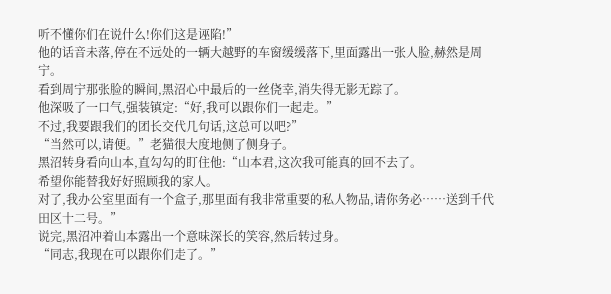听不懂你们在说什么!你们这是诬陷!”
他的话音未落,停在不远处的一辆大越野的车窗缓缓落下,里面露出一张人脸,赫然是周宁。
看到周宁那张脸的瞬间,黑沼心中最后的一丝侥幸,消失得无影无踪了。
他深吸了一口气,强装镇定:“好,我可以跟你们一起走。”
不过,我要跟我们的团长交代几句话,这总可以吧?”
“当然可以,请便。”老猫很大度地侧了侧身子。
黑沼转身看向山本,直勾勾的盯住他:“山本君,这次我可能真的回不去了。
希望你能替我好好照顾我的家人。
对了,我办公室里面有一个盒子,那里面有我非常重要的私人物品,请你务必……送到千代田区十二号。”
说完,黑沼冲着山本露出一个意味深长的笑容,然后转过身。
“同志,我现在可以跟你们走了。”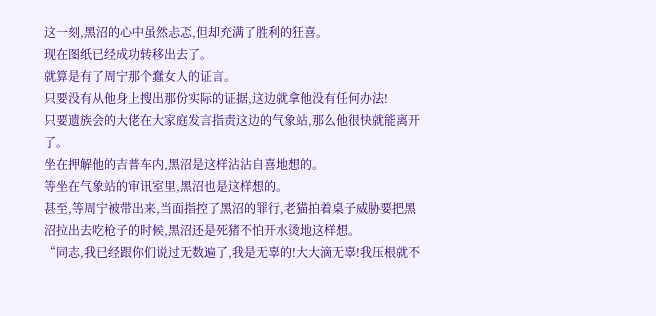这一刻,黑沼的心中虽然忐忑,但却充满了胜利的狂喜。
现在图纸已经成功转移出去了。
就算是有了周宁那个蠢女人的证言。
只要没有从他身上搜出那份实际的证据,这边就拿他没有任何办法!
只要遗族会的大佬在大家庭发言指责这边的气象站,那么他很快就能离开了。
坐在押解他的吉普车内,黑沼是这样沾沾自喜地想的。
等坐在气象站的审讯室里,黑沼也是这样想的。
甚至,等周宁被带出来,当面指控了黑沼的罪行,老猫拍着桌子威胁要把黑沼拉出去吃枪子的时候,黑沼还是死猪不怕开水烫地这样想。
“同志,我已经跟你们说过无数遍了,我是无辜的!大大滴无辜!我压根就不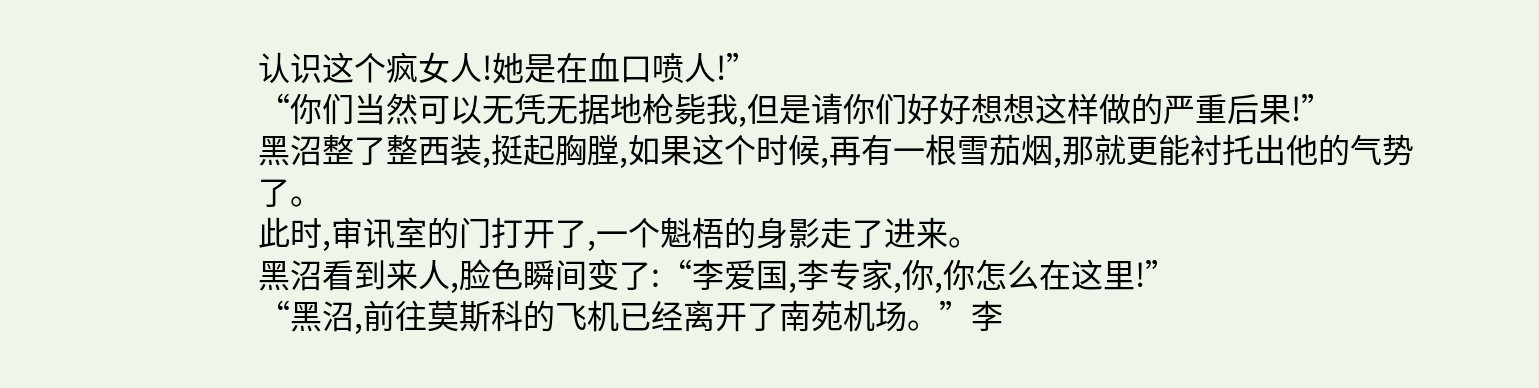认识这个疯女人!她是在血口喷人!”
“你们当然可以无凭无据地枪毙我,但是请你们好好想想这样做的严重后果!”
黑沼整了整西装,挺起胸膛,如果这个时候,再有一根雪茄烟,那就更能衬托出他的气势了。
此时,审讯室的门打开了,一个魁梧的身影走了进来。
黑沼看到来人,脸色瞬间变了:“李爱国,李专家,你,你怎么在这里!”
“黑沼,前往莫斯科的飞机已经离开了南苑机场。”李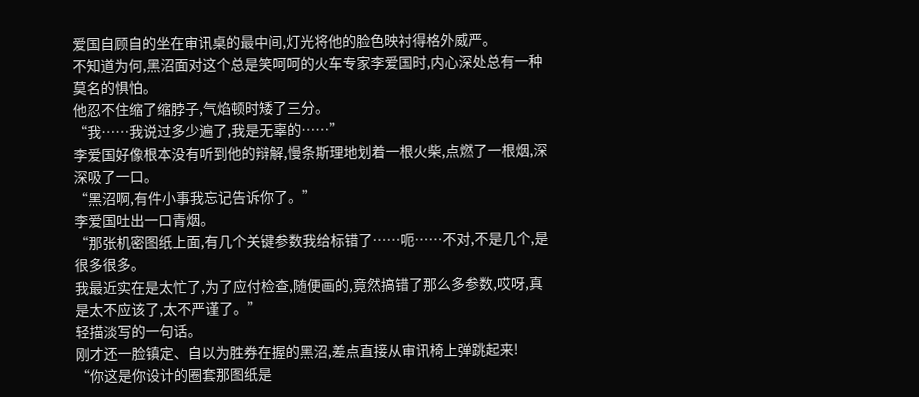爱国自顾自的坐在审讯桌的最中间,灯光将他的脸色映衬得格外威严。
不知道为何,黑沼面对这个总是笑呵呵的火车专家李爱国时,内心深处总有一种莫名的惧怕。
他忍不住缩了缩脖子,气焰顿时矮了三分。
“我……我说过多少遍了,我是无辜的……”
李爱国好像根本没有听到他的辩解,慢条斯理地划着一根火柴,点燃了一根烟,深深吸了一口。
“黑沼啊,有件小事我忘记告诉你了。”
李爱国吐出一口青烟。
“那张机密图纸上面,有几个关键参数我给标错了……呃……不对,不是几个,是很多很多。
我最近实在是太忙了,为了应付检查,随便画的,竟然搞错了那么多参数,哎呀,真是太不应该了,太不严谨了。”
轻描淡写的一句话。
刚才还一脸镇定、自以为胜券在握的黑沼,差点直接从审讯椅上弹跳起来!
“你这是你设计的圈套那图纸是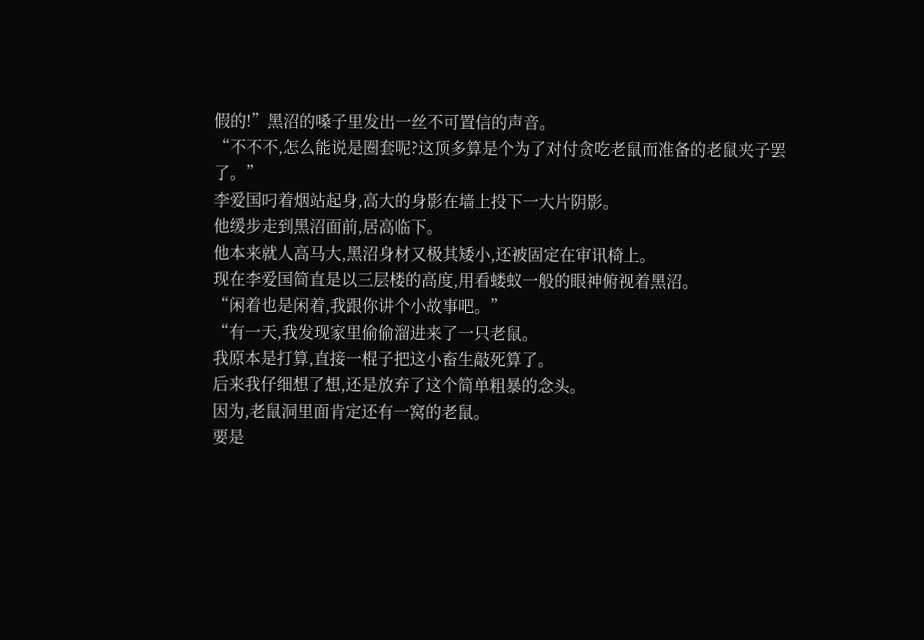假的!”黑沼的嗓子里发出一丝不可置信的声音。
“不不不,怎么能说是圈套呢?这顶多算是个为了对付贪吃老鼠而准备的老鼠夹子罢了。”
李爱国叼着烟站起身,高大的身影在墙上投下一大片阴影。
他缓步走到黑沼面前,居高临下。
他本来就人高马大,黑沼身材又极其矮小,还被固定在审讯椅上。
现在李爱国简直是以三层楼的高度,用看蝼蚁一般的眼神俯视着黑沼。
“闲着也是闲着,我跟你讲个小故事吧。”
“有一天,我发现家里偷偷溜进来了一只老鼠。
我原本是打算,直接一棍子把这小畜生敲死算了。
后来我仔细想了想,还是放弃了这个简单粗暴的念头。
因为,老鼠洞里面肯定还有一窝的老鼠。
要是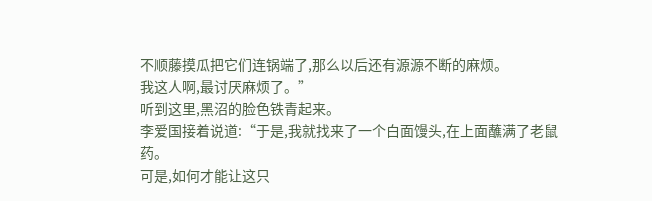不顺藤摸瓜把它们连锅端了,那么以后还有源源不断的麻烦。
我这人啊,最讨厌麻烦了。”
听到这里,黑沼的脸色铁青起来。
李爱国接着说道:“于是,我就找来了一个白面馒头,在上面蘸满了老鼠药。
可是,如何才能让这只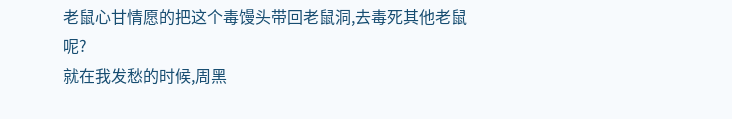老鼠心甘情愿的把这个毒馒头带回老鼠洞,去毒死其他老鼠呢?
就在我发愁的时候,周黑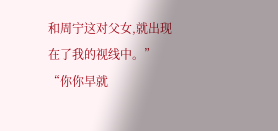和周宁这对父女,就出现在了我的视线中。”
“你你早就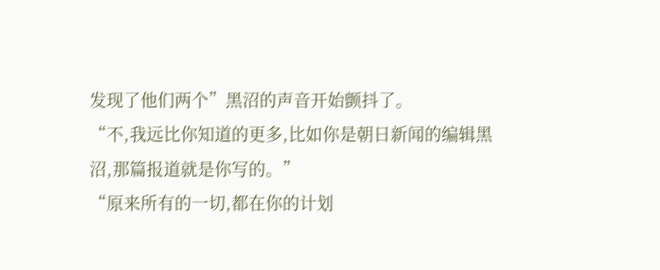发现了他们两个”黑沼的声音开始颤抖了。
“不,我远比你知道的更多,比如你是朝日新闻的编辑黑沼,那篇报道就是你写的。”
“原来所有的一切,都在你的计划